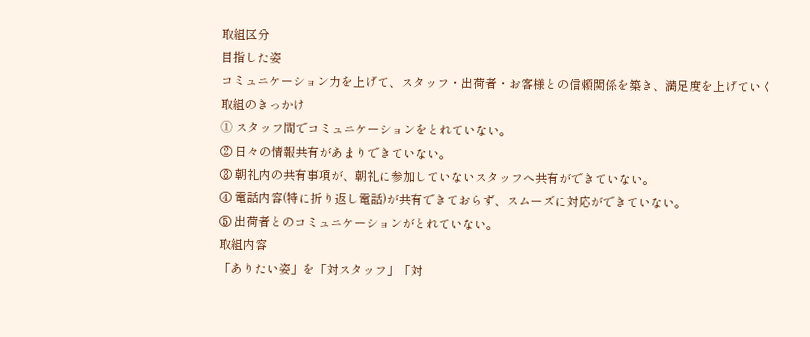取組区分
目指した姿
コミュニケーション力を上げて、スタッフ・出荷者・お客様との信頼関係を築き、満足度を上げていく
取組のきっかけ
➀ スタッフ間でコミュニケーションをとれていない。
② 日々の情報共有があまりできていない。
③ 朝礼内の共有事項が、朝礼に参加していないスタッフへ共有ができていない。
④ 電話内容(特に折り返し電話)が共有できておらず、スムーズに対応ができていない。
⑤ 出荷者とのコミュニケーションがとれていない。
取組内容
「ありたい姿」を「対スタッフ」「対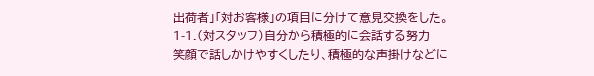出荷者」「対お客様」の項目に分けて意見交換をした。
1-1.(対スタッフ)自分から積極的に会話する努力
笑顔で話しかけやすくしたり、積極的な声掛けなどに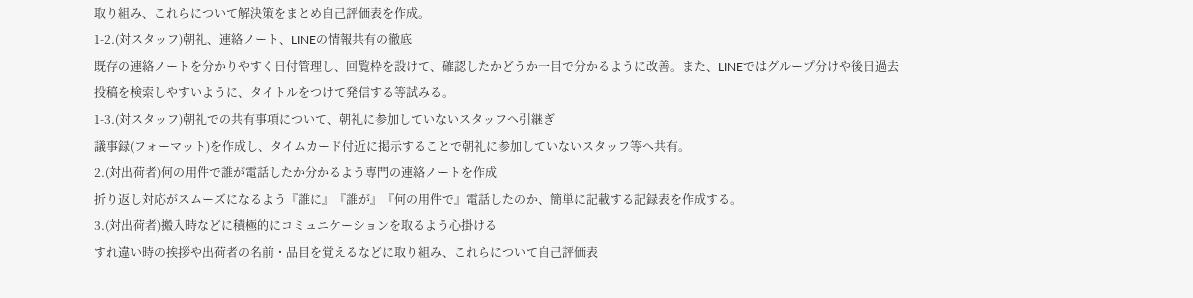取り組み、これらについて解決策をまとめ自己評価表を作成。
1-2.(対スタッフ)朝礼、連絡ノート、LINEの情報共有の徹底
既存の連絡ノートを分かりやすく日付管理し、回覧枠を設けて、確認したかどうか一目で分かるように改善。また、LINEではグループ分けや後日過去投稿を検索しやすいように、タイトルをつけて発信する等試みる。
1-3.(対スタッフ)朝礼での共有事項について、朝礼に参加していないスタッフへ引継ぎ
議事録(フォーマット)を作成し、タイムカード付近に掲示することで朝礼に参加していないスタッフ等へ共有。
2.(対出荷者)何の用件で誰が電話したか分かるよう専門の連絡ノートを作成
折り返し対応がスムーズになるよう『誰に』『誰が』『何の用件で』電話したのか、簡単に記載する記録表を作成する。
3.(対出荷者)搬入時などに積極的にコミュニケーションを取るよう心掛ける
すれ違い時の挨拶や出荷者の名前・品目を覚えるなどに取り組み、これらについて自己評価表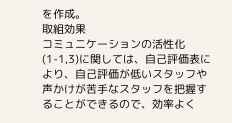を作成。
取組効果
コミュニケーションの活性化(1-1,3)に関しては、自己評価表により、自己評価が低いスタッフや声かけが苦手なスタッフを把握することができるので、効率よく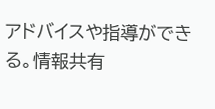アドバイスや指導ができる。情報共有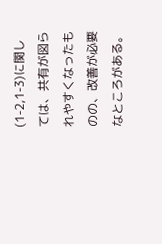(1-2,1-3)に関しては、共有が図られやすくなったものの、改善が必要なところがある。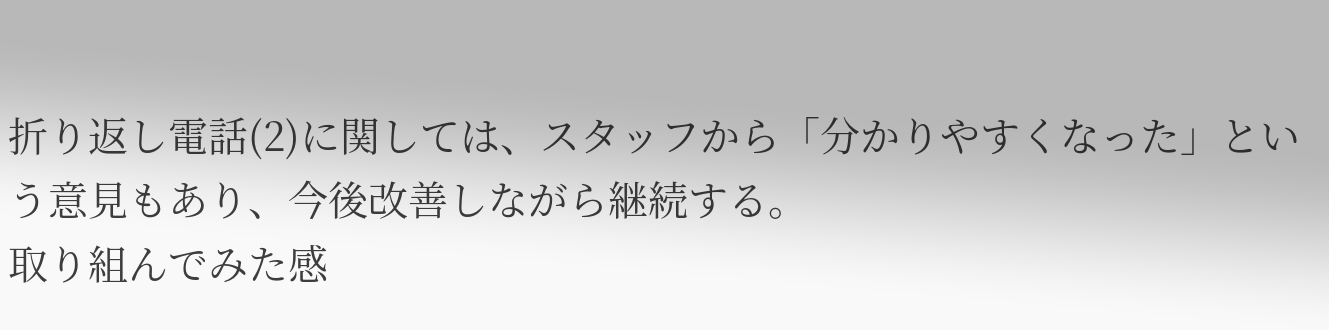折り返し電話(2)に関しては、スタッフから「分かりやすくなった」という意見もあり、今後改善しながら継続する。
取り組んでみた感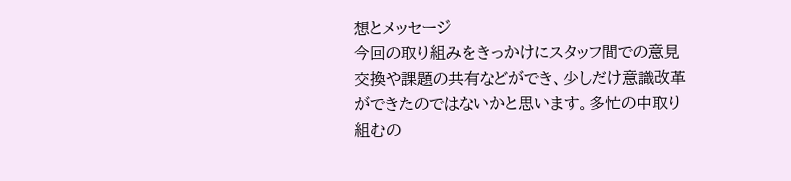想とメッセージ
今回の取り組みをきっかけにスタッフ間での意見交換や課題の共有などができ、少しだけ意識改革ができたのではないかと思います。多忙の中取り組むの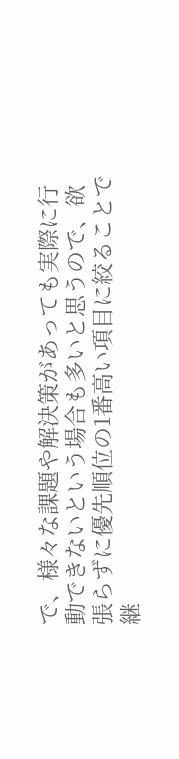で、様々な課題や解決策があっても実際に行動できないという場合も多いと思うので、欲張らずに優先順位の1番高い項目に絞ることで継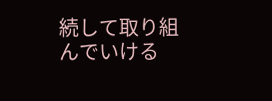続して取り組んでいける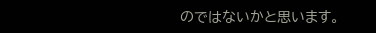のではないかと思います。